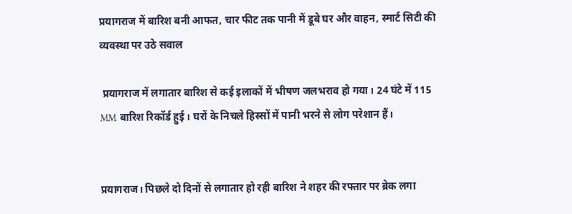प्रयागराज में बारिश बनी आफत, चार फीट तक पानी में डूबे घर और वाहन, स्मार्ट सिटी की व्यवस्था पर उठे सवाल

 प्रयागराज में लगातार बारिश से कई इलाकों में भीषण जलभराव हो गया। 24 घंटे में 115 MM बारिश रिकॉर्ड हुई। घरों के निचले हिस्सों में पानी भरने से लोग परेशान हैं।


प्रयागराज। पिछले दो दिनों से लगातार हो रही बारिश ने शहर की रफ्तार पर ब्रेक लगा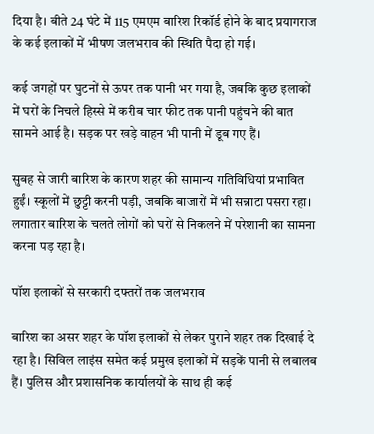दिया है। बीते 24 घंटे में 115 एमएम बारिश रिकॉर्ड होने के बाद प्रयागराज के कई इलाकों में भीषण जलभराव की स्थिति पैदा हो गई।

कई जगहों पर घुटनों से ऊपर तक पानी भर गया है, जबकि कुछ इलाकों में घरों के निचले हिस्से में करीब चार फीट तक पानी पहुंचने की बात सामने आई है। सड़क पर खड़े वाहन भी पानी में डूब गए हैं।

सुबह से जारी बारिश के कारण शहर की सामान्य गतिविधियां प्रभावित हुईं। स्कूलों में छुट्टी करनी पड़ी, जबकि बाजारों में भी सन्नाटा पसरा रहा। लगातार बारिश के चलते लोगों को घरों से निकलने में परेशानी का सामना करना पड़ रहा है।

पॉश इलाकों से सरकारी दफ्तरों तक जलभराव

बारिश का असर शहर के पॉश इलाकों से लेकर पुराने शहर तक दिखाई दे रहा है। सिविल लाइंस समेत कई प्रमुख इलाकों में सड़कें पानी से लबालब हैं। पुलिस और प्रशासनिक कार्यालयों के साथ ही कई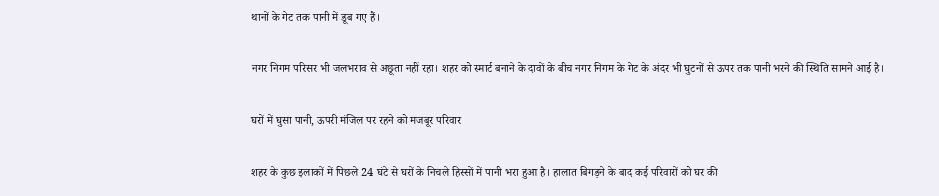थानों के गेट तक पानी में डूब गए हैं।

नगर निगम परिसर भी जलभराव से अछूता नहीं रहा। शहर को स्मार्ट बनाने के दावों के बीच नगर निगम के गेट के अंदर भी घुटनों से ऊपर तक पानी भरने की स्थिति सामने आई है।

घरों में घुसा पानी, ऊपरी मंजिल पर रहने को मजबूर परिवार

शहर के कुछ इलाकों में पिछले 24 घंटे से घरों के निचले हिस्सों में पानी भरा हुआ है। हालात बिगड़ने के बाद कई परिवारों को घर की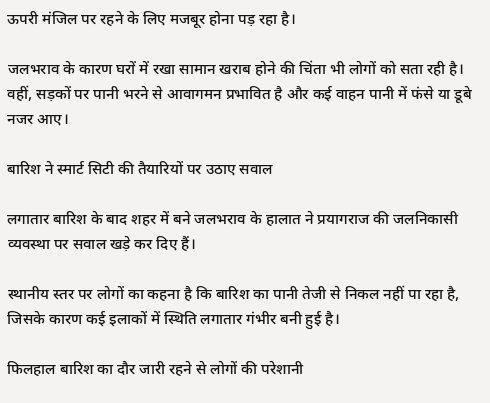ऊपरी मंजिल पर रहने के लिए मजबूर होना पड़ रहा है।

जलभराव के कारण घरों में रखा सामान खराब होने की चिंता भी लोगों को सता रही है। वहीं, सड़कों पर पानी भरने से आवागमन प्रभावित है और कई वाहन पानी में फंसे या डूबे नजर आए।

बारिश ने स्मार्ट सिटी की तैयारियों पर उठाए सवाल

लगातार बारिश के बाद शहर में बने जलभराव के हालात ने प्रयागराज की जलनिकासी व्यवस्था पर सवाल खड़े कर दिए हैं।

स्थानीय स्तर पर लोगों का कहना है कि बारिश का पानी तेजी से निकल नहीं पा रहा है, जिसके कारण कई इलाकों में स्थिति लगातार गंभीर बनी हुई है।

फिलहाल बारिश का दौर जारी रहने से लोगों की परेशानी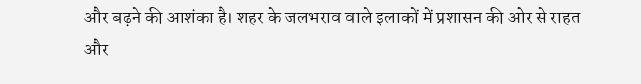और बढ़ने की आशंका है। शहर के जलभराव वाले इलाकों में प्रशासन की ओर से राहत और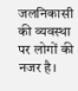जलनिकासी की व्यवस्था पर लोगों की नजर है।